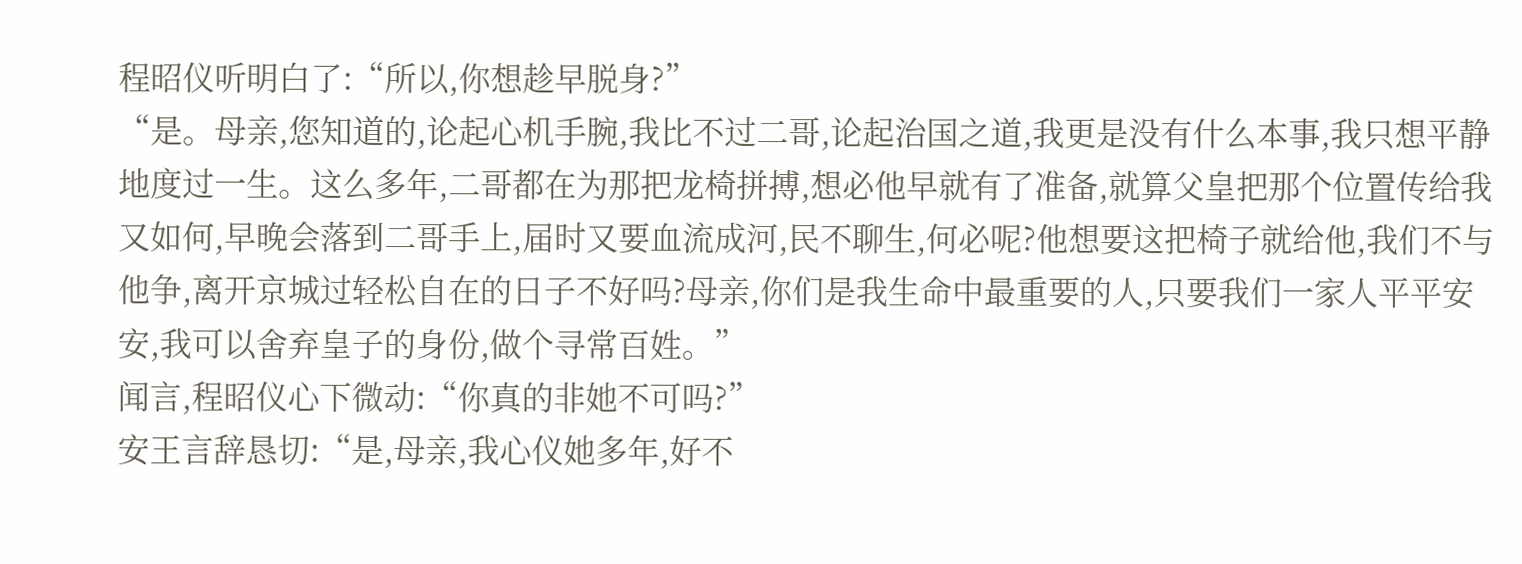程昭仪听明白了:“所以,你想趁早脱身?”
“是。母亲,您知道的,论起心机手腕,我比不过二哥,论起治国之道,我更是没有什么本事,我只想平静地度过一生。这么多年,二哥都在为那把龙椅拼搏,想必他早就有了准备,就算父皇把那个位置传给我又如何,早晚会落到二哥手上,届时又要血流成河,民不聊生,何必呢?他想要这把椅子就给他,我们不与他争,离开京城过轻松自在的日子不好吗?母亲,你们是我生命中最重要的人,只要我们一家人平平安安,我可以舍弃皇子的身份,做个寻常百姓。”
闻言,程昭仪心下微动:“你真的非她不可吗?”
安王言辞恳切:“是,母亲,我心仪她多年,好不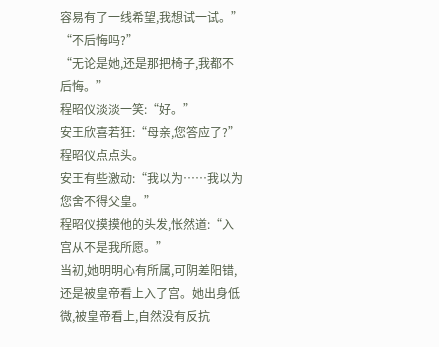容易有了一线希望,我想试一试。”
“不后悔吗?”
“无论是她,还是那把椅子,我都不后悔。”
程昭仪淡淡一笑:“好。”
安王欣喜若狂:“母亲,您答应了?”
程昭仪点点头。
安王有些激动:“我以为……我以为您舍不得父皇。”
程昭仪摸摸他的头发,怅然道:“入宫从不是我所愿。”
当初,她明明心有所属,可阴差阳错,还是被皇帝看上入了宫。她出身低微,被皇帝看上,自然没有反抗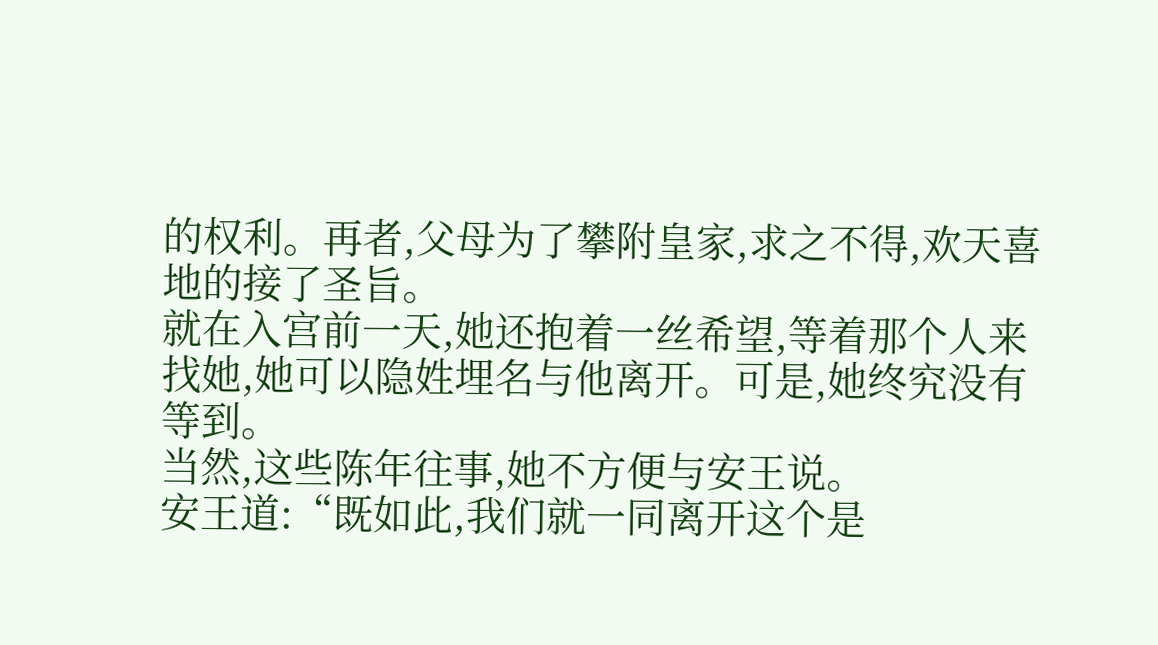的权利。再者,父母为了攀附皇家,求之不得,欢天喜地的接了圣旨。
就在入宫前一天,她还抱着一丝希望,等着那个人来找她,她可以隐姓埋名与他离开。可是,她终究没有等到。
当然,这些陈年往事,她不方便与安王说。
安王道:“既如此,我们就一同离开这个是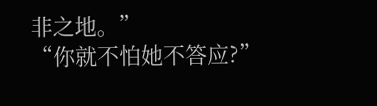非之地。”
“你就不怕她不答应?”